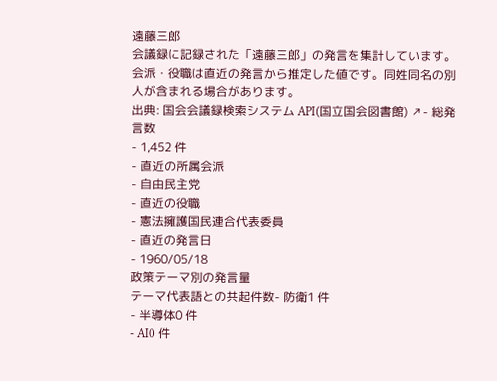遠藤三郎
会議録に記録された「遠藤三郎」の発言を集計しています。会派・役職は直近の発言から推定した値です。同姓同名の別人が含まれる場合があります。
出典: 国会会議録検索システム API(国立国会図書館) ↗- 総発言数
- 1,452 件
- 直近の所属会派
- 自由民主党
- 直近の役職
- 憲法擁護国民連合代表委員
- 直近の発言日
- 1960/05/18
政策テーマ別の発言量
テーマ代表語との共起件数- 防衛1 件
- 半導体0 件
- AI0 件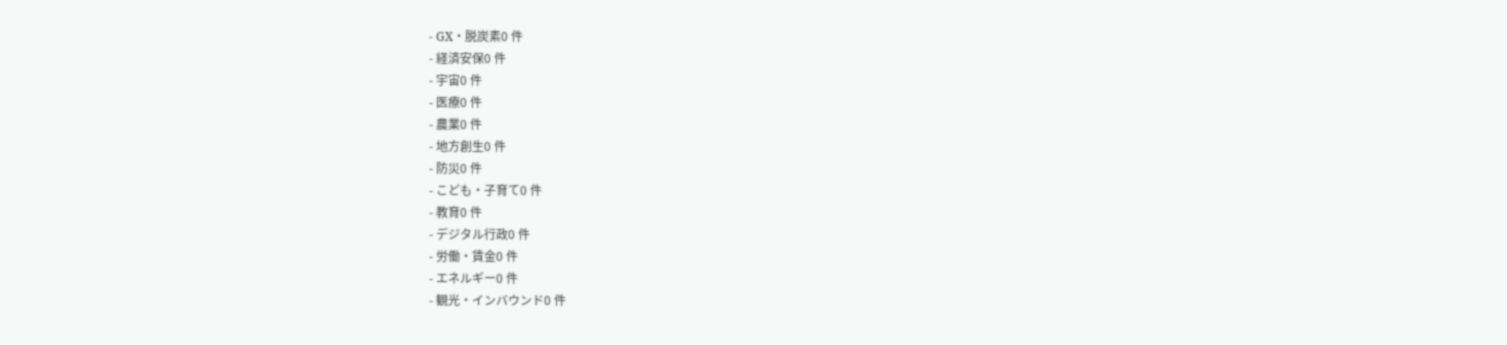- GX・脱炭素0 件
- 経済安保0 件
- 宇宙0 件
- 医療0 件
- 農業0 件
- 地方創生0 件
- 防災0 件
- こども・子育て0 件
- 教育0 件
- デジタル行政0 件
- 労働・賃金0 件
- エネルギー0 件
- 観光・インバウンド0 件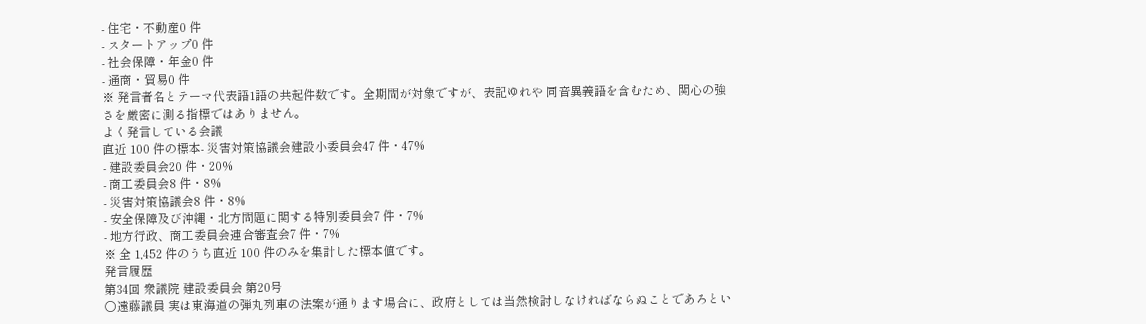- 住宅・不動産0 件
- スタートアップ0 件
- 社会保障・年金0 件
- 通商・貿易0 件
※ 発言者名とテーマ代表語1語の共起件数です。全期間が対象ですが、表記ゆれや 同音異義語を含むため、関心の強さを厳密に測る指標ではありません。
よく発言している会議
直近 100 件の標本- 災害対策協議会建設小委員会47 件・47%
- 建設委員会20 件・20%
- 商工委員会8 件・8%
- 災害対策協議会8 件・8%
- 安全保障及び沖縄・北方問題に関する特別委員会7 件・7%
- 地方行政、商工委員会連合審査会7 件・7%
※ 全 1,452 件のうち直近 100 件のみを集計した標本値です。
発言履歴
第34回 衆議院 建設委員会 第20号
○遠藤議員 実は東海道の弾丸列車の法案が通ります場合に、政府としては当然検討しなければならぬことであろとい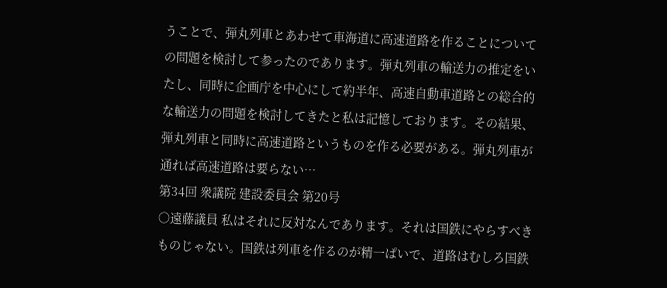うことで、弾丸列車とあわせて車海道に高速道路を作ることについての問題を検討して参ったのであります。弾丸列車の輸送力の推定をいたし、同時に企画庁を中心にして約半年、高速自動車道路との総合的な輸送力の問題を検討してきたと私は記憶しております。その結果、弾丸列車と同時に高速道路というものを作る必要がある。弾丸列車が通れば高速道路は要らない…
第34回 衆議院 建設委員会 第20号
○遠藤議員 私はそれに反対なんであります。それは国鉄にやらすべきものじゃない。国鉄は列車を作るのが精一ぱいで、道路はむしろ国鉄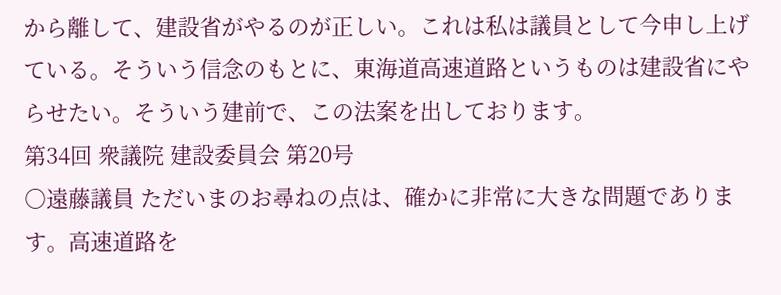から離して、建設省がやるのが正しい。これは私は議員として今申し上げている。そういう信念のもとに、東海道高速道路というものは建設省にやらせたい。そういう建前で、この法案を出しております。
第34回 衆議院 建設委員会 第20号
○遠藤議員 ただいまのお尋ねの点は、確かに非常に大きな問題であります。高速道路を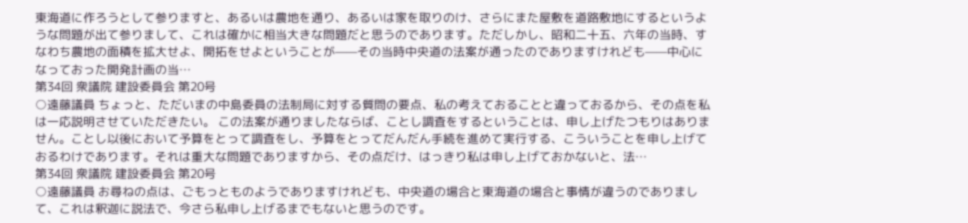東海道に作ろうとして参りますと、あるいは農地を通り、あるいは家を取りのけ、さらにまた屋敷を道路敷地にするというような問題が出て参りまして、これは確かに相当大きな問題だと思うのであります。ただしかし、昭和二十五、六年の当時、すなわち農地の面積を拡大せよ、開拓をせよということが——その当時中央道の法案が通ったのでありますけれども——中心になっておった開発計画の当…
第34回 衆議院 建設委員会 第20号
○遠藤議員 ちょっと、ただいまの中島委員の法制局に対する質問の要点、私の考えておることと違っておるから、その点を私は一応説明させていただきたい。 この法案が通りましたならば、ことし調査をするということは、申し上げたつもりはありません。ことし以後において予算をとって調査をし、予算をとってだんだん手続を進めて実行する、こういうことを申し上げておるわけであります。それは重大な問題でありますから、その点だけ、はっきり私は申し上げておかないと、法…
第34回 衆議院 建設委員会 第20号
○遠藤議員 お尋ねの点は、ごもっとものようでありますけれども、中央道の場合と東海道の場合と事情が違うのでありまして、これは釈迦に説法で、今さら私申し上げるまでもないと思うのです。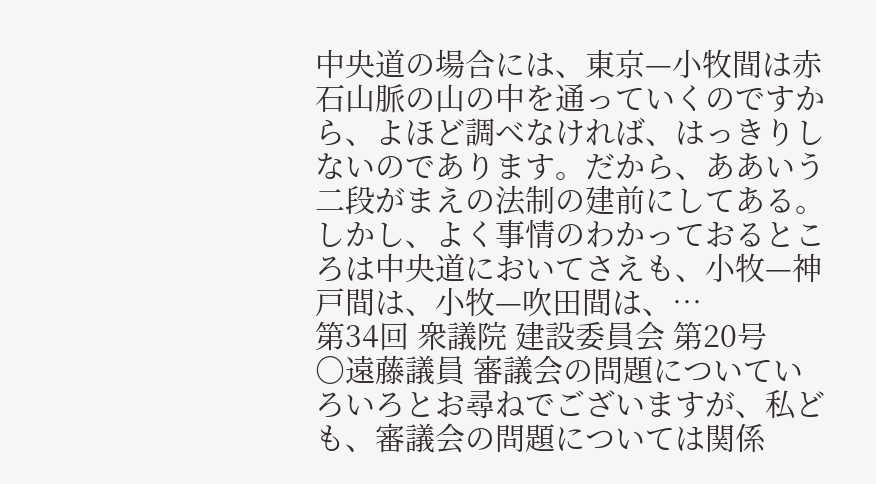中央道の場合には、東京—小牧間は赤石山脈の山の中を通っていくのですから、よほど調べなければ、はっきりしないのであります。だから、ああいう二段がまえの法制の建前にしてある。しかし、よく事情のわかっておるところは中央道においてさえも、小牧—神戸間は、小牧—吹田間は、…
第34回 衆議院 建設委員会 第20号
○遠藤議員 審議会の問題についていろいろとお尋ねでございますが、私ども、審議会の問題については関係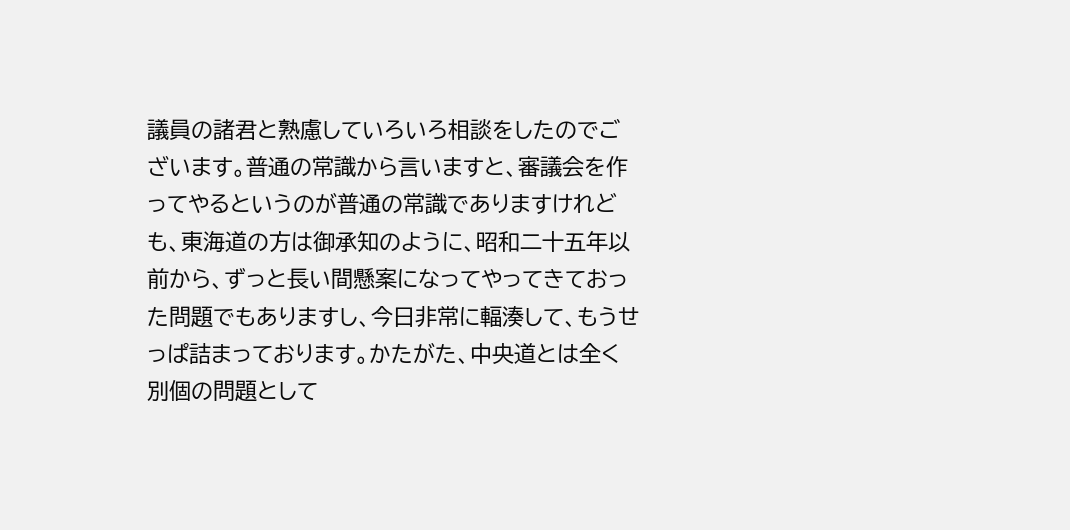議員の諸君と熟慮していろいろ相談をしたのでございます。普通の常識から言いますと、審議会を作ってやるというのが普通の常識でありますけれども、東海道の方は御承知のように、昭和二十五年以前から、ずっと長い間懸案になってやってきておった問題でもありますし、今日非常に輻湊して、もうせっぱ詰まっております。かたがた、中央道とは全く別個の問題として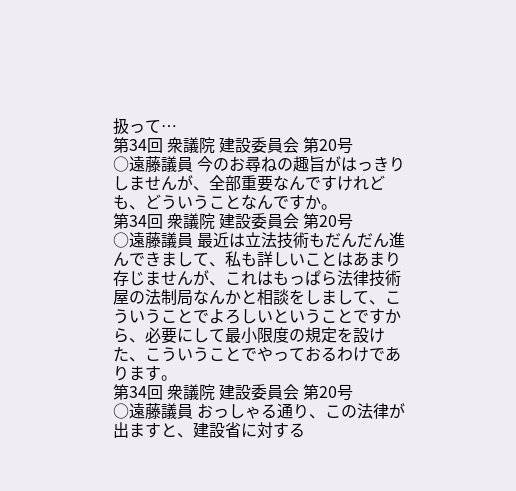扱って…
第34回 衆議院 建設委員会 第20号
○遠藤議員 今のお尋ねの趣旨がはっきりしませんが、全部重要なんですけれども、どういうことなんですか。
第34回 衆議院 建設委員会 第20号
○遠藤議員 最近は立法技術もだんだん進んできまして、私も詳しいことはあまり存じませんが、これはもっぱら法律技術屋の法制局なんかと相談をしまして、こういうことでよろしいということですから、必要にして最小限度の規定を設けた、こういうことでやっておるわけであります。
第34回 衆議院 建設委員会 第20号
○遠藤議員 おっしゃる通り、この法律が出ますと、建設省に対する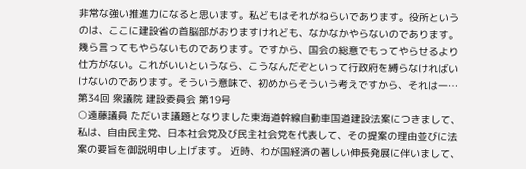非常な強い推進力になると思います。私どもはそれがねらいであります。役所というのは、ここに建設省の首脳部がおりますけれども、なかなかやらないのであります。幾ら言ってもやらないものであります。ですから、国会の総意でもってやらせるより仕方がない。これがいいというなら、こうなんだぞといって行政府を縛らなければいけないのであります。そういう意味で、初めからそういう考えですから、それは一…
第34回 衆議院 建設委員会 第19号
○遠藤議員 ただいま議題となりました東海道幹線自動車国道建設法案につきまして、私は、自由民主党、日本社会党及び民主社会党を代表して、その提案の理由並びに法案の要旨を御説明申し上げます。 近時、わが国経済の著しい伸長発展に伴いまして、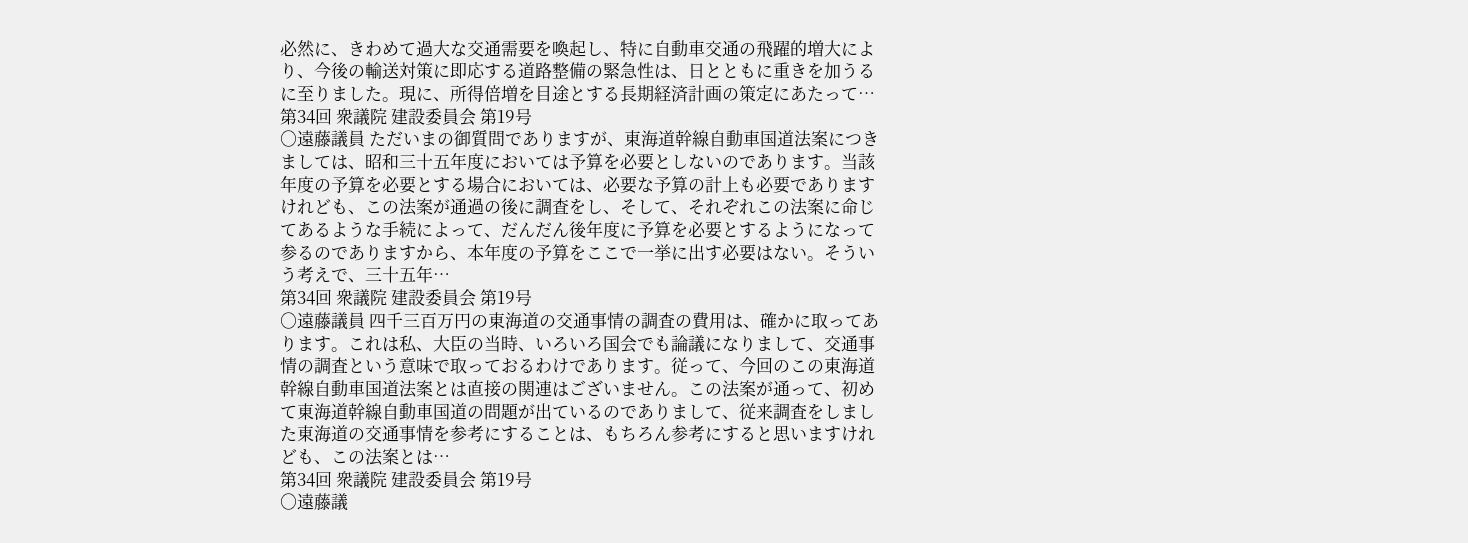必然に、きわめて過大な交通需要を喚起し、特に自動車交通の飛躍的増大により、今後の輸送対策に即応する道路整備の緊急性は、日とともに重きを加うるに至りました。現に、所得倍増を目途とする長期経済計画の策定にあたって…
第34回 衆議院 建設委員会 第19号
○遠藤議員 ただいまの御質問でありますが、東海道幹線自動車国道法案につきましては、昭和三十五年度においては予算を必要としないのであります。当該年度の予算を必要とする場合においては、必要な予算の計上も必要でありますけれども、この法案が通過の後に調査をし、そして、それぞれこの法案に命じてあるような手続によって、だんだん後年度に予算を必要とするようになって参るのでありますから、本年度の予算をここで一挙に出す必要はない。そういう考えで、三十五年…
第34回 衆議院 建設委員会 第19号
○遠藤議員 四千三百万円の東海道の交通事情の調査の費用は、確かに取ってあります。これは私、大臣の当時、いろいろ国会でも論議になりまして、交通事情の調査という意味で取っておるわけであります。従って、今回のこの東海道幹線自動車国道法案とは直接の関連はございません。この法案が通って、初めて東海道幹線自動車国道の問題が出ているのでありまして、従来調査をしました東海道の交通事情を参考にすることは、もちろん参考にすると思いますけれども、この法案とは…
第34回 衆議院 建設委員会 第19号
○遠藤議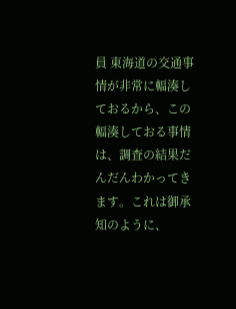員 東海道の交通事情が非常に輻湊しておるから、この輻湊しておる事情は、調査の結果だんだんわかってきます。これは御承知のように、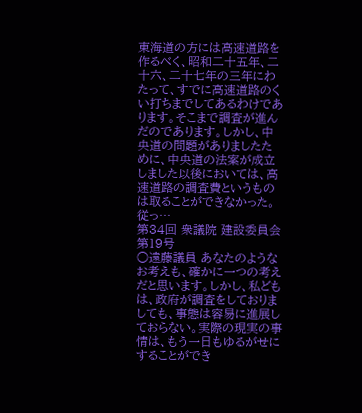東海道の方には高速道路を作るべく、昭和二十五年、二十六、二十七年の三年にわたって、すでに高速道路のくい打ちまでしてあるわけであります。そこまで調査が進んだのであります。しかし、中央道の問題がありましたために、中央道の法案が成立しました以後においては、高速道路の調査費というものは取ることができなかった。従っ…
第34回 衆議院 建設委員会 第19号
○遠藤議員 あなたのようなお考えも、確かに一つの考えだと思います。しかし、私どもは、政府が調査をしておりましても、事態は容易に進展しておらない。実際の現実の事情は、もう一日もゆるがせにすることができ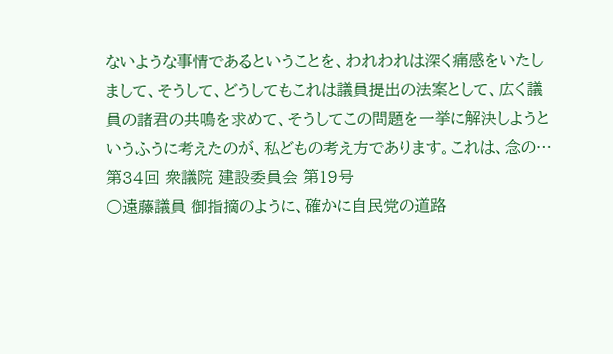ないような事情であるということを、われわれは深く痛感をいたしまして、そうして、どうしてもこれは議員提出の法案として、広く議員の諸君の共鳴を求めて、そうしてこの問題を一挙に解決しようというふうに考えたのが、私どもの考え方であります。これは、念の…
第34回 衆議院 建設委員会 第19号
○遠藤議員 御指摘のように、確かに自民党の道路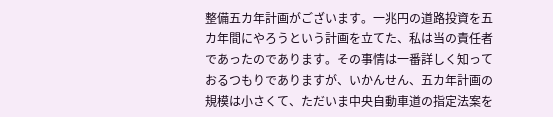整備五カ年計画がございます。一兆円の道路投資を五カ年間にやろうという計画を立てた、私は当の責任者であったのであります。その事情は一番詳しく知っておるつもりでありますが、いかんせん、五カ年計画の規模は小さくて、ただいま中央自動車道の指定法案を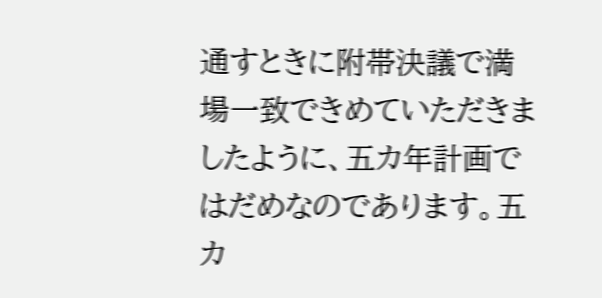通すときに附帯決議で満場一致できめていただきましたように、五カ年計画ではだめなのであります。五カ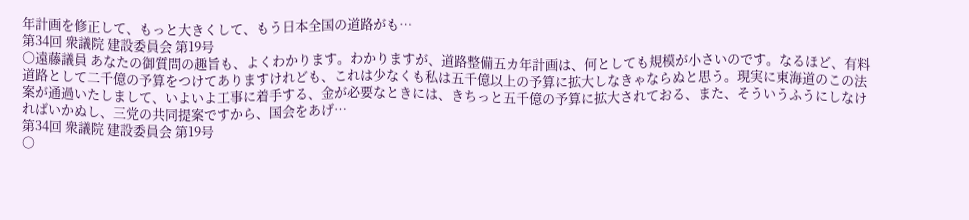年計画を修正して、もっと大きくして、もう日本全国の道路がも…
第34回 衆議院 建設委員会 第19号
○遠藤議員 あなたの御質問の趣旨も、よくわかります。わかりますが、道路整備五カ年計画は、何としても規模が小さいのです。なるほど、有料道路として二千億の予算をつけてありますけれども、これは少なくも私は五千億以上の予算に拡大しなきゃならぬと思う。現実に東海道のこの法案が通過いたしまして、いよいよ工事に着手する、金が必要なときには、きちっと五千億の予算に拡大されておる、また、そういうふうにしなければいかぬし、三党の共同提案ですから、国会をあげ…
第34回 衆議院 建設委員会 第19号
○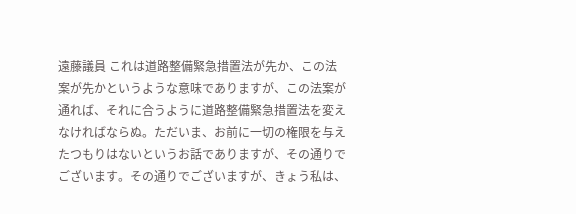遠藤議員 これは道路整備緊急措置法が先か、この法案が先かというような意味でありますが、この法案が通れば、それに合うように道路整備緊急措置法を変えなければならぬ。ただいま、お前に一切の権限を与えたつもりはないというお話でありますが、その通りでございます。その通りでございますが、きょう私は、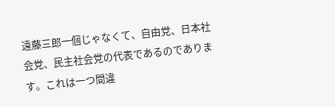遠藤三郎一個じゃなくて、自由党、日本社会党、民主社会党の代表であるのであります。これは一つ間違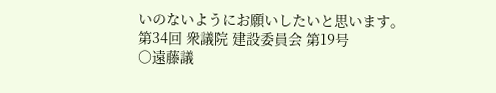いのないようにお願いしたいと思います。
第34回 衆議院 建設委員会 第19号
○遠藤議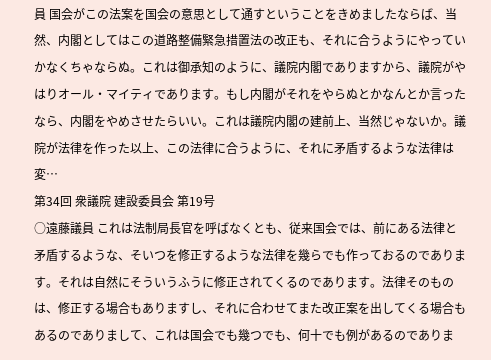員 国会がこの法案を国会の意思として通すということをきめましたならば、当然、内閣としてはこの道路整備緊急措置法の改正も、それに合うようにやっていかなくちゃならぬ。これは御承知のように、議院内閣でありますから、議院がやはりオール・マイティであります。もし内閣がそれをやらぬとかなんとか言ったなら、内閣をやめさせたらいい。これは議院内閣の建前上、当然じゃないか。議院が法律を作った以上、この法律に合うように、それに矛盾するような法律は変…
第34回 衆議院 建設委員会 第19号
○遠藤議員 これは法制局長官を呼ばなくとも、従来国会では、前にある法律と矛盾するような、そいつを修正するような法律を幾らでも作っておるのであります。それは自然にそういうふうに修正されてくるのであります。法律そのものは、修正する場合もありますし、それに合わせてまた改正案を出してくる場合もあるのでありまして、これは国会でも幾つでも、何十でも例があるのでありま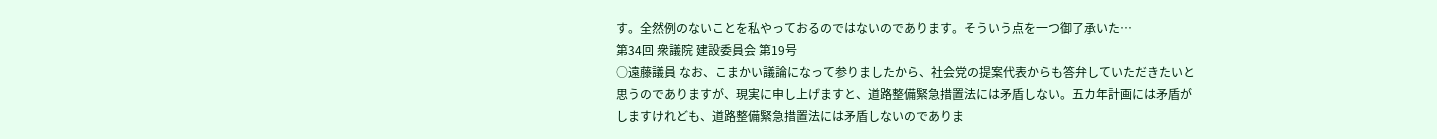す。全然例のないことを私やっておるのではないのであります。そういう点を一つ御了承いた…
第34回 衆議院 建設委員会 第19号
○遠藤議員 なお、こまかい議論になって参りましたから、社会党の提案代表からも答弁していただきたいと思うのでありますが、現実に申し上げますと、道路整備緊急措置法には矛盾しない。五カ年計画には矛盾がしますけれども、道路整備緊急措置法には矛盾しないのでありま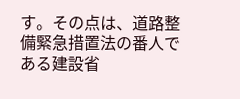す。その点は、道路整備緊急措置法の番人である建設省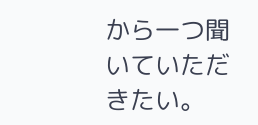から一つ聞いていただきたい。